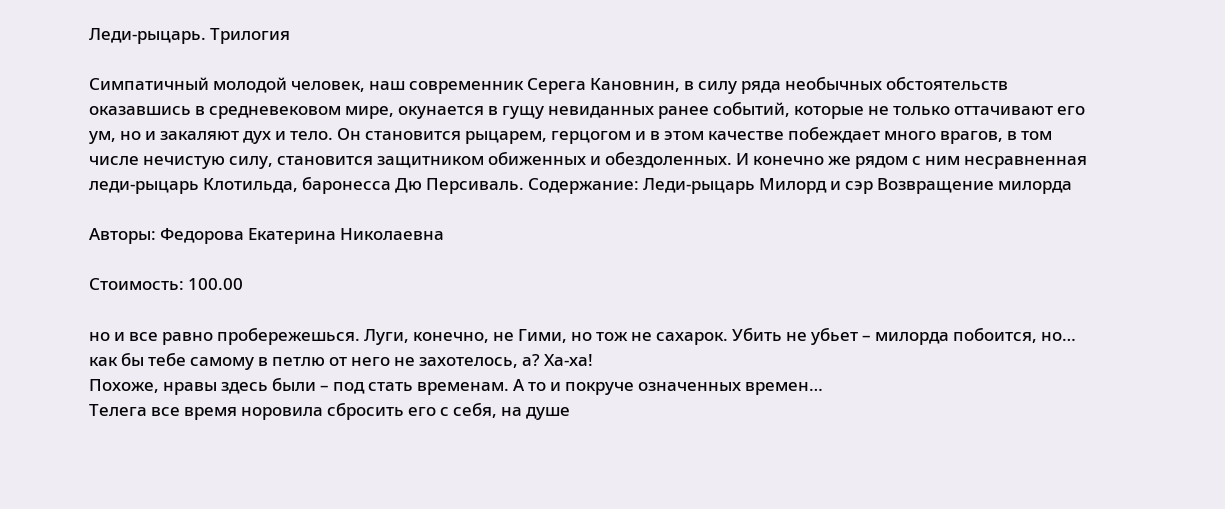Леди-рыцарь. Трилогия

Симпатичный молодой человек, наш современник Серега Кановнин, в силу ряда необычных обстоятельств оказавшись в средневековом мире, окунается в гущу невиданных ранее событий, которые не только оттачивают его ум, но и закаляют дух и тело. Он становится рыцарем, герцогом и в этом качестве побеждает много врагов, в том числе нечистую силу, становится защитником обиженных и обездоленных. И конечно же рядом с ним несравненная леди-рыцарь Клотильда, баронесса Дю Персиваль. Содержание: Леди-рыцарь Милорд и сэр Возвращение милорда

Авторы: Федорова Екатерина Николаевна

Стоимость: 100.00

но и все равно пробережешься. Луги, конечно, не Гими, но тож не сахарок. Убить не убьет – милорда побоится, но… как бы тебе самому в петлю от него не захотелось, а? Ха-ха!
Похоже, нравы здесь были – под стать временам. А то и покруче означенных времен…
Телега все время норовила сбросить его с себя, на душе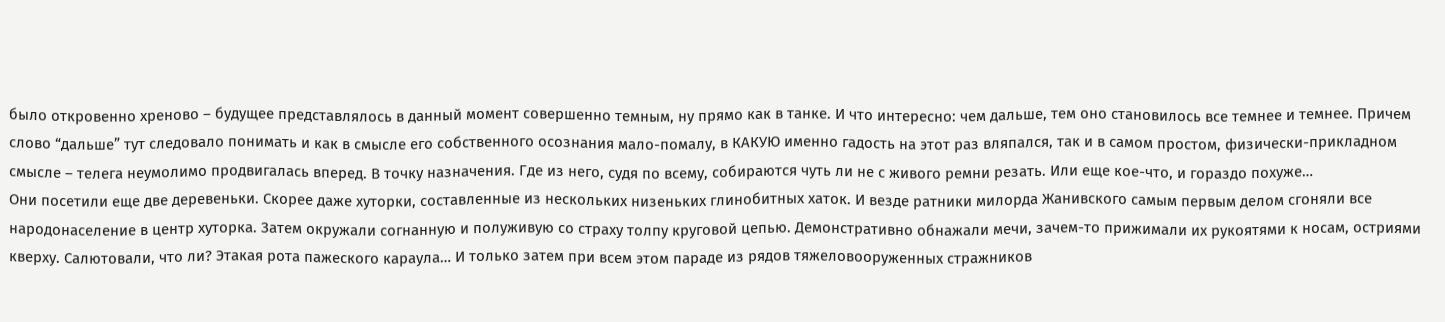было откровенно хреново – будущее представлялось в данный момент совершенно темным, ну прямо как в танке. И что интересно: чем дальше, тем оно становилось все темнее и темнее. Причем слово “дальше” тут следовало понимать и как в смысле его собственного осознания мало-помалу, в КАКУЮ именно гадость на этот раз вляпался, так и в самом простом, физически-прикладном смысле – телега неумолимо продвигалась вперед. В точку назначения. Где из него, судя по всему, собираются чуть ли не с живого ремни резать. Или еще кое-что, и гораздо похуже…
Они посетили еще две деревеньки. Скорее даже хуторки, составленные из нескольких низеньких глинобитных хаток. И везде ратники милорда Жанивского самым первым делом сгоняли все народонаселение в центр хуторка. Затем окружали согнанную и полуживую со страху толпу круговой цепью. Демонстративно обнажали мечи, зачем-то прижимали их рукоятями к носам, остриями кверху. Салютовали, что ли? Этакая рота пажеского караула… И только затем при всем этом параде из рядов тяжеловооруженных стражников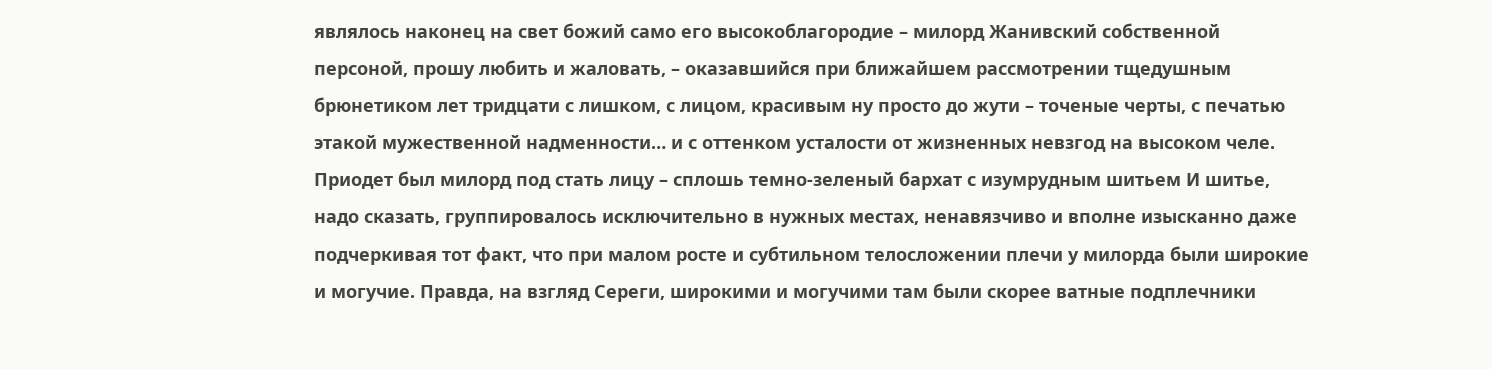являлось наконец на свет божий само его высокоблагородие – милорд Жанивский собственной персоной, прошу любить и жаловать, – оказавшийся при ближайшем рассмотрении тщедушным брюнетиком лет тридцати с лишком, с лицом, красивым ну просто до жути – точеные черты, с печатью этакой мужественной надменности… и с оттенком усталости от жизненных невзгод на высоком челе. Приодет был милорд под стать лицу – сплошь темно-зеленый бархат с изумрудным шитьем И шитье, надо сказать, группировалось исключительно в нужных местах, ненавязчиво и вполне изысканно даже подчеркивая тот факт, что при малом росте и субтильном телосложении плечи у милорда были широкие и могучие. Правда, на взгляд Сереги, широкими и могучими там были скорее ватные подплечники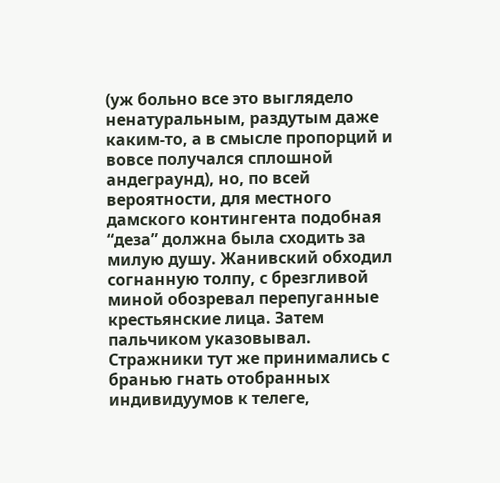(уж больно все это выглядело ненатуральным, раздутым даже каким-то, а в смысле пропорций и вовсе получался сплошной андеграунд), но, по всей вероятности, для местного дамского контингента подобная “деза” должна была сходить за милую душу. Жанивский обходил согнанную толпу, с брезгливой миной обозревал перепуганные крестьянские лица. Затем пальчиком указовывал. Стражники тут же принимались с бранью гнать отобранных индивидуумов к телеге,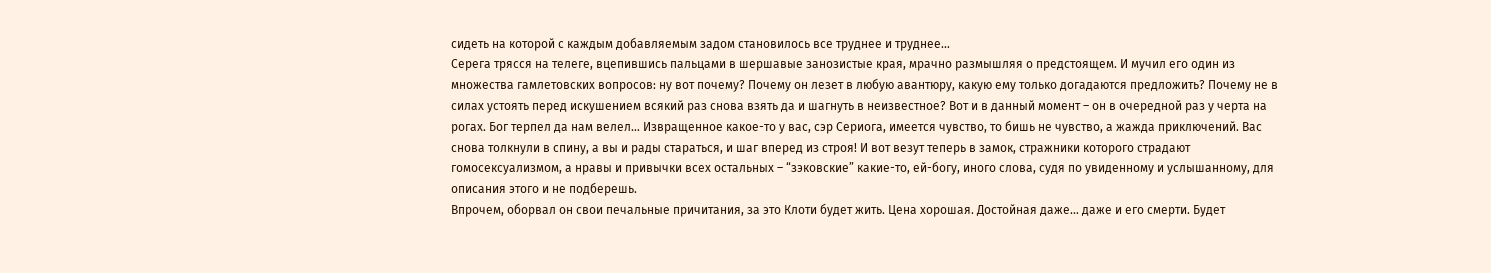сидеть на которой с каждым добавляемым задом становилось все труднее и труднее…
Серега трясся на телеге, вцепившись пальцами в шершавые занозистые края, мрачно размышляя о предстоящем. И мучил его один из множества гамлетовских вопросов: ну вот почему? Почему он лезет в любую авантюру, какую ему только догадаются предложить? Почему не в силах устоять перед искушением всякий раз снова взять да и шагнуть в неизвестное? Вот и в данный момент – он в очередной раз у черта на рогах. Бог терпел да нам велел… Извращенное какое-то у вас, сэр Сериога, имеется чувство, то бишь не чувство, а жажда приключений. Вас снова толкнули в спину, а вы и рады стараться, и шаг вперед из строя! И вот везут теперь в замок, стражники которого страдают гомосексуализмом, а нравы и привычки всех остальных – “зэковские” какие-то, ей-богу, иного слова, судя по увиденному и услышанному, для описания этого и не подберешь.
Впрочем, оборвал он свои печальные причитания, за это Клоти будет жить. Цена хорошая. Достойная даже… даже и его смерти. Будет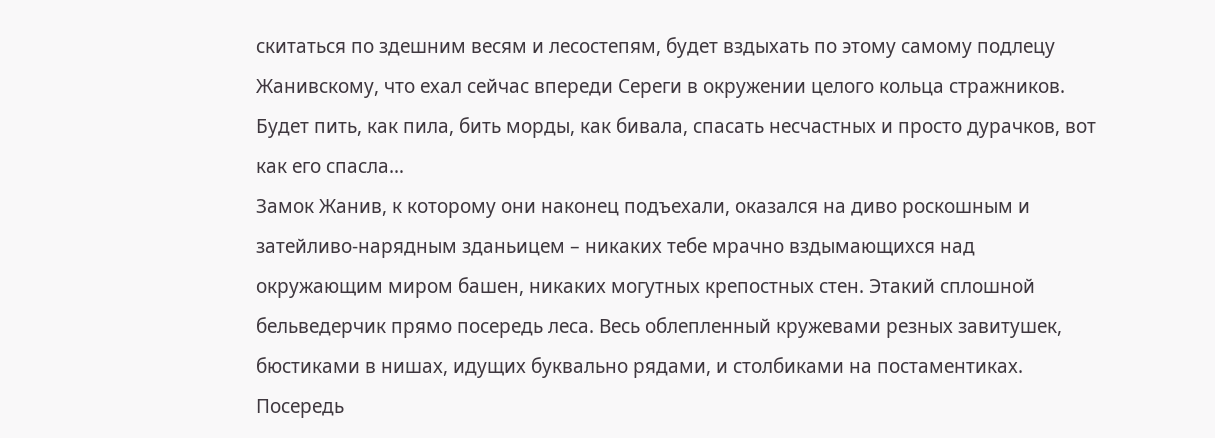скитаться по здешним весям и лесостепям, будет вздыхать по этому самому подлецу Жанивскому, что ехал сейчас впереди Сереги в окружении целого кольца стражников. Будет пить, как пила, бить морды, как бивала, спасать несчастных и просто дурачков, вот как его спасла…
Замок Жанив, к которому они наконец подъехали, оказался на диво роскошным и затейливо-нарядным зданьицем – никаких тебе мрачно вздымающихся над окружающим миром башен, никаких могутных крепостных стен. Этакий сплошной бельведерчик прямо посередь леса. Весь облепленный кружевами резных завитушек, бюстиками в нишах, идущих буквально рядами, и столбиками на постаментиках. Посередь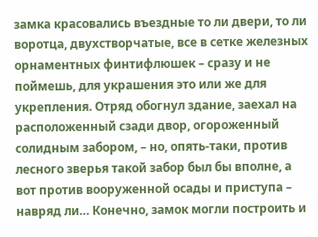замка красовались въездные то ли двери, то ли воротца, двухстворчатые, все в сетке железных орнаментных финтифлюшек – сразу и не поймешь, для украшения это или же для укрепления. Отряд обогнул здание, заехал на расположенный сзади двор, огороженный солидным забором, – но, опять-таки, против лесного зверья такой забор был бы вполне, а вот против вооруженной осады и приступа – навряд ли… Конечно, замок могли построить и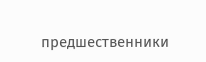предшественники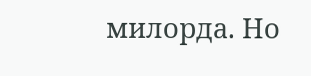милорда. Но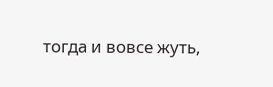тогда и вовсе жуть,